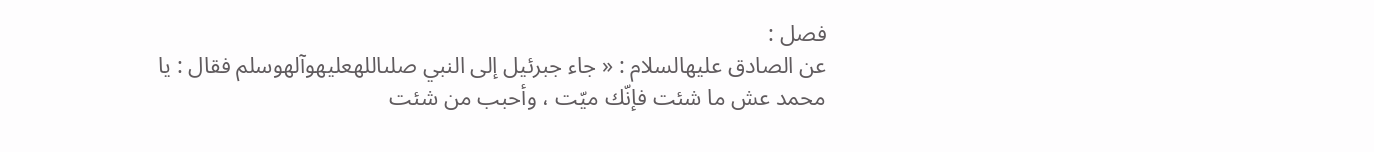فصل :
عن الصادق عليهالسلام : « جاء جبرئيل إلى النبي صلىاللهعليهوآلهوسلم فقال : يا محمد عش ما شئت فإنّك ميّت ، وأحبب من شئت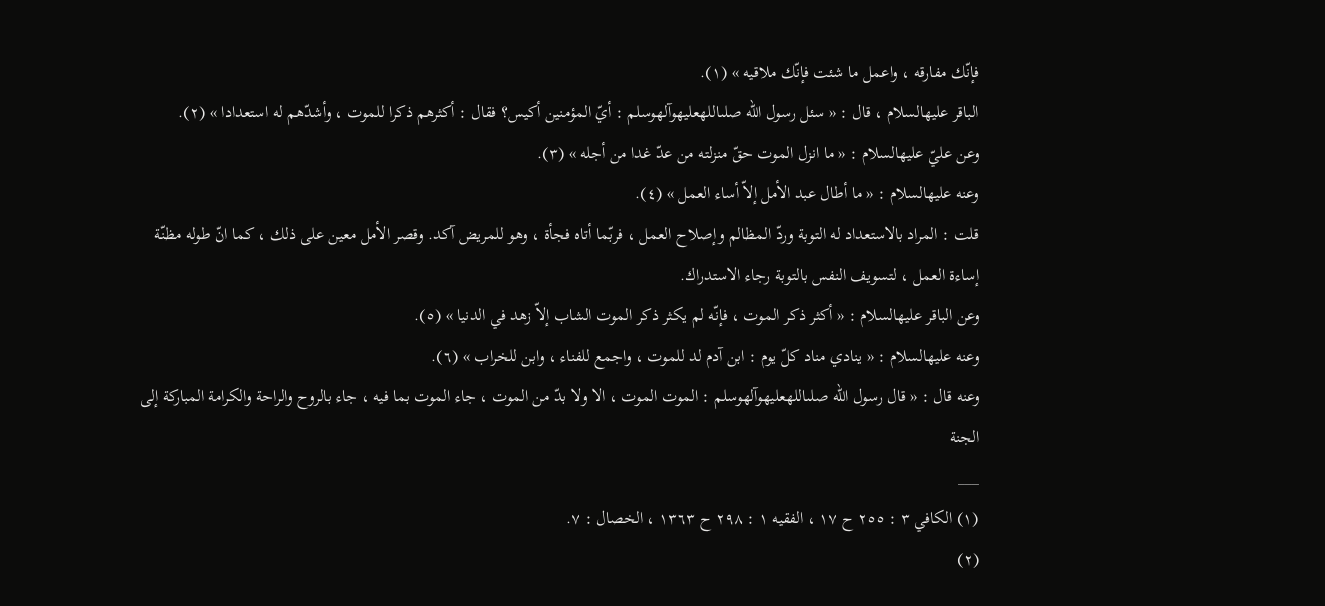فإنّك مفارقه ، واعمل ما شئت فإنّك ملاقيه » (١).
الباقر عليهالسلام ، قال : « سئل رسول الله صلىاللهعليهوآلهوسلم : أيّ المؤمنين أكيس؟ فقال : أكثرهم ذكرا للموت ، وأشدّهم له استعدادا » (٢).
وعن عليّ عليهالسلام : « ما انزل الموت حقّ منزلته من عدّ غدا من أجله » (٣).
وعنه عليهالسلام : « ما أطال عبد الأمل إلاّ أساء العمل » (٤).
قلت : المراد بالاستعداد له التوبة وردّ المظالم وإصلاح العمل ، فربّما أتاه فجأة ، وهو للمريض آكد. وقصر الأمل معين على ذلك ، كما انّ طوله مظنّة إساءة العمل ، لتسويف النفس بالتوبة رجاء الاستدراك.
وعن الباقر عليهالسلام : « أكثر ذكر الموت ، فإنّه لم يكثر ذكر الموت الشاب إلاّ زهد في الدنيا » (٥).
وعنه عليهالسلام : « ينادي مناد كلّ يوم : ابن آدم لد للموت ، واجمع للفناء ، وابن للخراب » (٦).
وعنه قال : « قال رسول الله صلىاللهعليهوآلهوسلم : الموت الموت ، الا ولا بدّ من الموت ، جاء الموت بما فيه ، جاء بالروح والراحة والكرامة المباركة إلى الجنة
___
(١) الكافي ٣ : ٢٥٥ ح ١٧ ، الفقيه ١ : ٢٩٨ ح ١٣٦٣ ، الخصال : ٧.
(٢)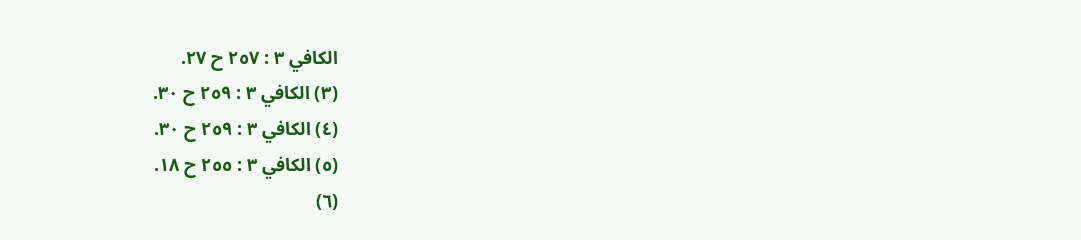الكافي ٣ : ٢٥٧ ح ٢٧.
(٣) الكافي ٣ : ٢٥٩ ح ٣٠.
(٤) الكافي ٣ : ٢٥٩ ح ٣٠.
(٥) الكافي ٣ : ٢٥٥ ح ١٨.
(٦)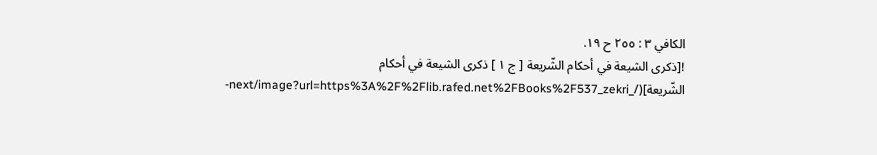الكافي ٣ : ٢٥٥ ح ١٩.
![ذكرى الشيعة في أحكام الشّريعة [ ج ١ ] ذكرى الشيعة في أحكام الشّريعة](/_next/image?url=https%3A%2F%2Flib.rafed.net%2FBooks%2F537_zekri-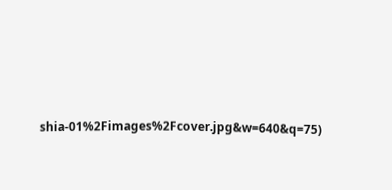shia-01%2Fimages%2Fcover.jpg&w=640&q=75)